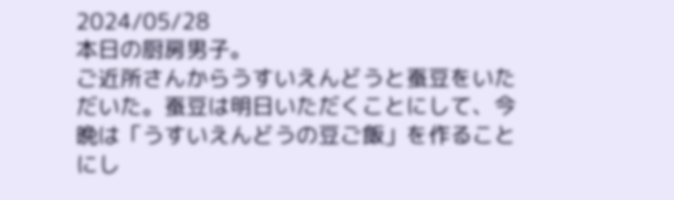2024/05/28
本日の厨房男子。
ご近所さんからうすいえんどうと蚕豆をいただいた。蚕豆は明日いただくことにして、今晩は「うすいえんどうの豆ご飯」を作ることにし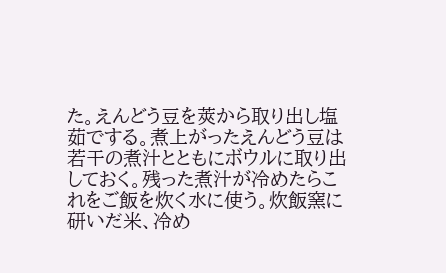た。えんどう豆を莢から取り出し塩茹でする。煮上がったえんどう豆は若干の煮汁とともにボウルに取り出しておく。残った煮汁が冷めたらこれをご飯を炊く水に使う。炊飯窯に研いだ米、冷め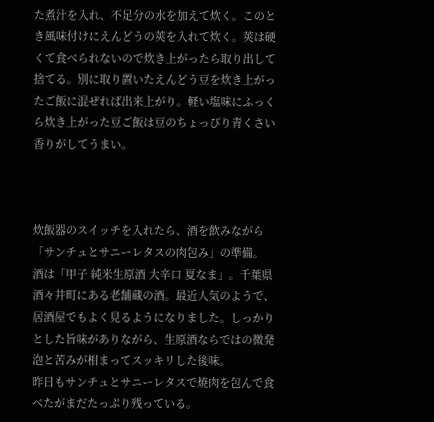た煮汁を入れ、不足分の水を加えて炊く。このとき風味付けにえんどうの莢を入れて炊く。莢は硬くて食べられないので炊き上がったら取り出して捨てる。別に取り置いたえんどう豆を炊き上がったご飯に混ぜれば出来上がり。軽い塩味にふっくら炊き上がった豆ご飯は豆のちょっぴり青くさい香りがしてうまい。



炊飯器のスイッチを入れたら、酒を飲みながら「サンチュとサニーレタスの肉包み」の準備。
酒は「甲子 純米生原酒 大辛口 夏なま」。千葉県酒々井町にある老舗蔵の酒。最近人気のようで、居酒屋でもよく見るようになりました。しっかりとした旨味がありながら、生原酒ならではの微発泡と苦みが相まってスッキリした後味。
昨日もサンチュとサニーレタスで焼肉を包んで食べたがまだたっぷり残っている。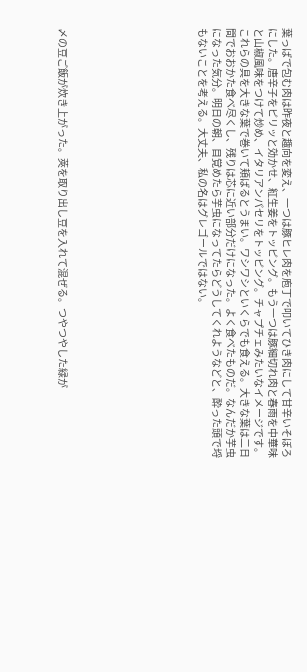葉っぱで包む肉は昨夜と趣向を変え、一つは豚ヒレ肉を庖丁で叩いてひき肉にして甘辛いそぼろにした。唐辛子をピリッと効かせ、紅生姜をトッピング。もう一つは豚細切れ肉と春雨を中華味と山椒風味をつけて炒め、イタリアンパセリをトッピング。チャプチェみたいなイメージです。これらの具を大きな葉で巻いて頬ばるとうまい。ワシワシといくらでも食える。大きな葉は二日間でおおかた食べ尽くし、残りは芯に近い部分だけになった。よく食べたものだ。なんだか芋虫になった気分。明日の朝、目覚めたら芋虫になってたらどうしてくれようなどと、酔った頭で埒もないことを考える。大丈夫、私の名はグレゴールではない。









〆の豆ご飯が炊き上がった。莢を取り出し豆を入れて混ぜる。つやつやした緑が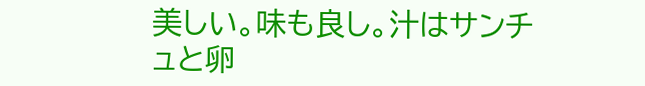美しい。味も良し。汁はサンチュと卵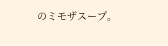のミモザスープ。